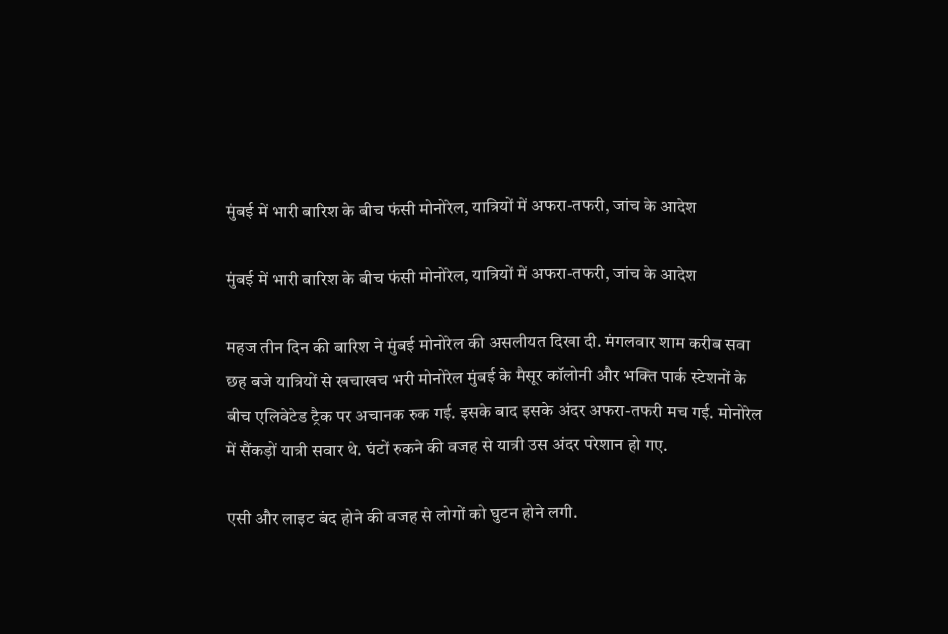मुंबई में भारी बारिश के बीच फंसी मोनोरेल, यात्रियों में अफरा-तफरी, जांच के आदेश

मुंबई में भारी बारिश के बीच फंसी मोनोरेल, यात्रियों में अफरा-तफरी, जांच के आदेश

महज तीन दिन की बारिश ने मुंबई मोनोरेल की असलीयत दिखा दी. मंगलवार शाम करीब सवा छह बजे यात्रियों से खचाखच भरी मोनोरेल मुंबई के मैसूर कॉलोनी और भक्ति पार्क स्टेशनों के बीच एलिवेटेड ट्रैक पर अचानक रुक गई. इसके बाद इसके अंदर अफरा-तफरी मच गई. मोनोरेल में सैंकड़ों यात्री सवार थे. घंटों रुकने की वजह से यात्री उस अंदर परेशान हो गए.

एसी और लाइट बंद होने की वजह से लोगों को घुटन होने लगी.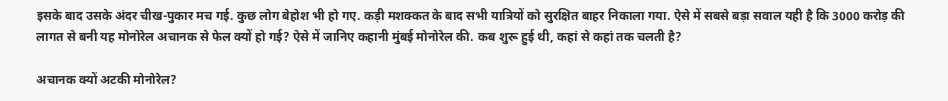इसके बाद उसके अंदर चीख-पुकार मच गई. कुछ लोग बेहोश भी हो गए. कड़ी मशक्कत के बाद सभी यात्रियों को सुरक्षित बाहर निकाला गया. ऐसे में सबसे बड़ा सवाल यही है कि 3000 करोड़ की लागत से बनी यह मोनोरेल अचानक से फेल क्यों हो गई? ऐसे में जानिए कहानी मुंबई मोनोरेल की. कब शुरू हुई थी, कहां से कहां तक चलती है?

अचानक क्यों अटकी मोनोरेल?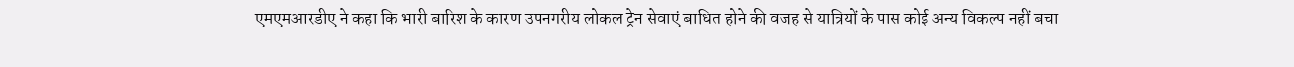एमएमआरडीए ने कहा कि भारी बारिश के कारण उपनगरीय लोकल ट्रेन सेवाएं बाधित होने की वजह से यात्रियों के पास कोई अन्य विकल्प नहीं बचा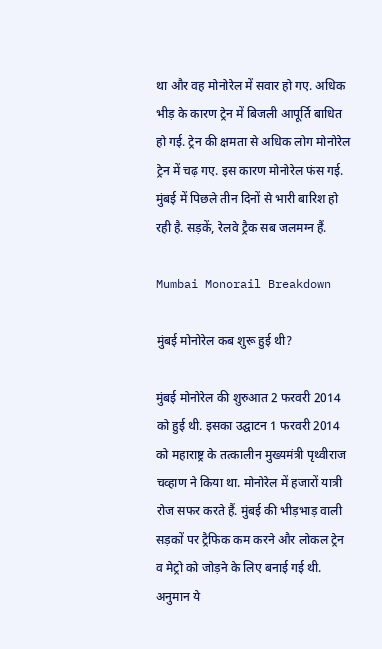था और वह मोनोरेल में सवार हो गए. अधिक भीड़ के कारण ट्रेन में बिजली आपूर्ति बाधित हो गई. ट्रेन की क्षमता से अधिक लोग मोनोरेल ट्रेन में चढ़ गए. इस कारण मोनोरेल फंस गई. मुंबई में पिछले तीन दिनों से भारी बारिश हो रही है. सड़कें, रेलवे ट्रैक सब जलमग्न हैं.

Mumbai Monorail Breakdown

मुंबई मोनोरेल कब शुरू हुई थी?

मुंबई मोनोरेल की शुरुआत 2 फरवरी 2014 को हुई थी. इसका उद्घाटन 1 फरवरी 2014 को महाराष्ट्र के तत्कालीन मुख्यमंत्री पृथ्वीराज चव्हाण ने किया था. मोनोरेल में हजारों यात्री रोज सफर करते हैं. मुंबई की भीड़भाड़ वाली सड़कों पर ट्रैफिक कम करने और लोकल ट्रेन व मेट्रो को जोड़ने के लिए बनाई गई थी. अनुमान ये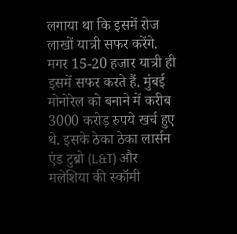लगाया था कि इसमें रोज लाखों यात्री सफर करेंगे. मगर 15-20 हजार यात्री ही इसमें सफर करते हैं. मुंबई मोनोरेल को बनाने में करीब 3000 करोड़ रुपये खर्च हुए थे. इसके ठेका ठेका लार्सन एंड टुब्रो (L&T) और मलेशिया की स्कॉमी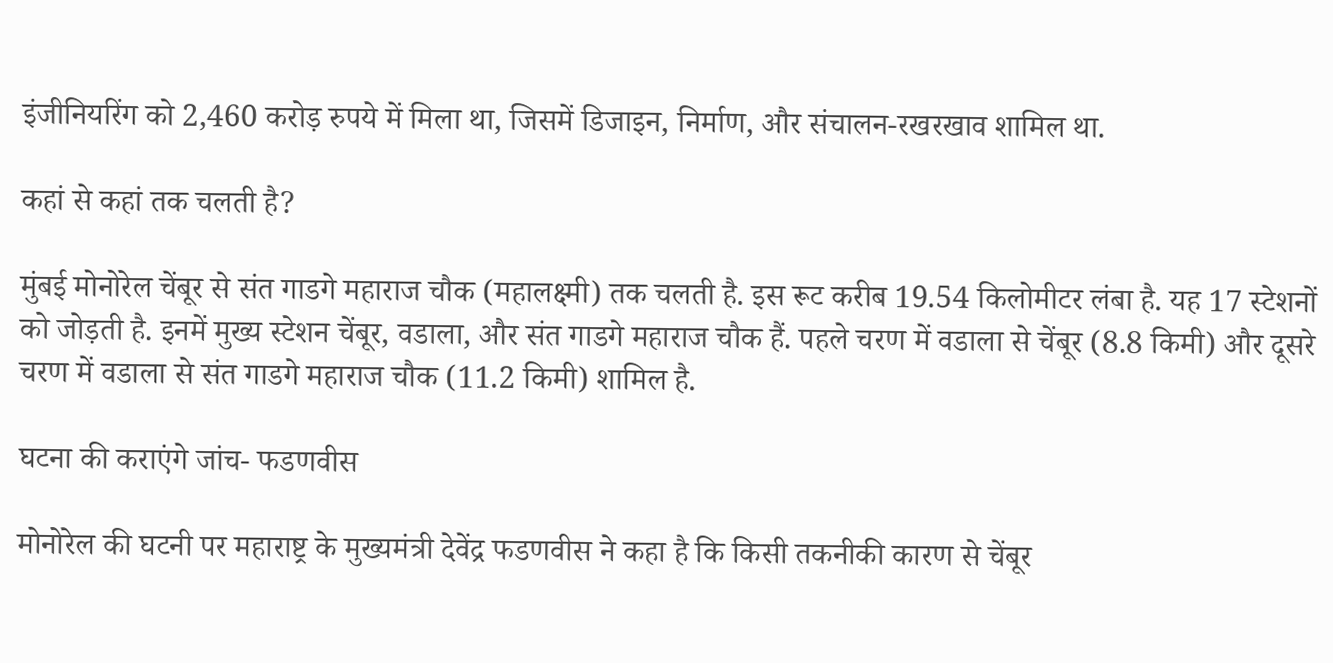इंजीनियरिंग को 2,460 करोड़ रुपये में मिला था, जिसमें डिजाइन, निर्माण, और संचालन-रखरखाव शामिल था.

कहां से कहां तक चलती है?

मुंबई मोनोरेल चेंबूर से संत गाडगे महाराज चौक (महालक्ष्मी) तक चलती है. इस रूट करीब 19.54 किलोमीटर लंबा है. यह 17 स्टेशनों को जोड़ती है. इनमें मुख्य स्टेशन चेंबूर, वडाला, और संत गाडगे महाराज चौक हैं. पहले चरण में वडाला से चेंबूर (8.8 किमी) और दूसरे चरण में वडाला से संत गाडगे महाराज चौक (11.2 किमी) शामिल है.

घटना की कराएंगे जांच- फडणवीस

मोनोरेल की घटनी पर महाराष्ट्र के मुख्यमंत्री देवेंद्र फडणवीस ने कहा है कि किसी तकनीकी कारण से चेंबूर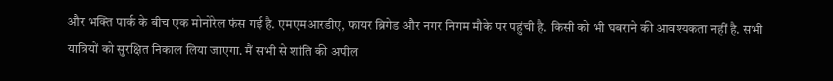और भक्ति पार्क के बीच एक मोनोरेल फंस गई है. एमएमआरडीए, फायर ब्रिगेड और नगर निगम मौके पर पहुंची है. किसी को भी घबराने की आवश्यकता नहीं है. सभी यात्रियों को सुरक्षित निकाल लिया जाएगा. मैं सभी से शांति की अपील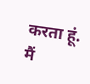करता हूं. मैं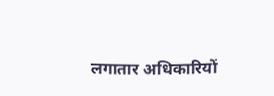लगातार अधिकारियों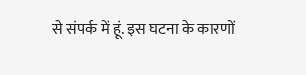से संपर्क में हूं. इस घटना के कारणों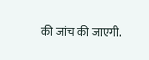की जांच की जाएगी.